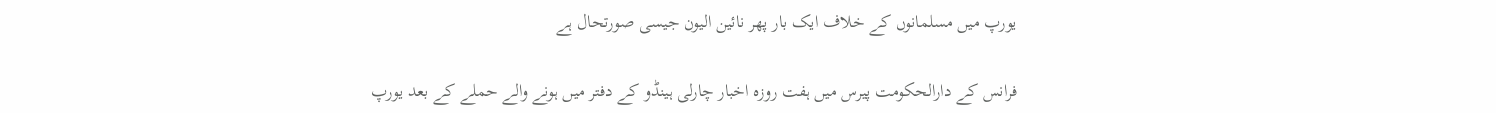یورپ میں مسلمانوں کے خلاف ایک بار پھر نائین الیون جیسی صورتحال ہے

فرانس کے دارالحکومت پیرس میں ہفت روزہ اخبار چارلی ہینڈو کے دفتر میں ہونے والے حملے کے بعد یورپ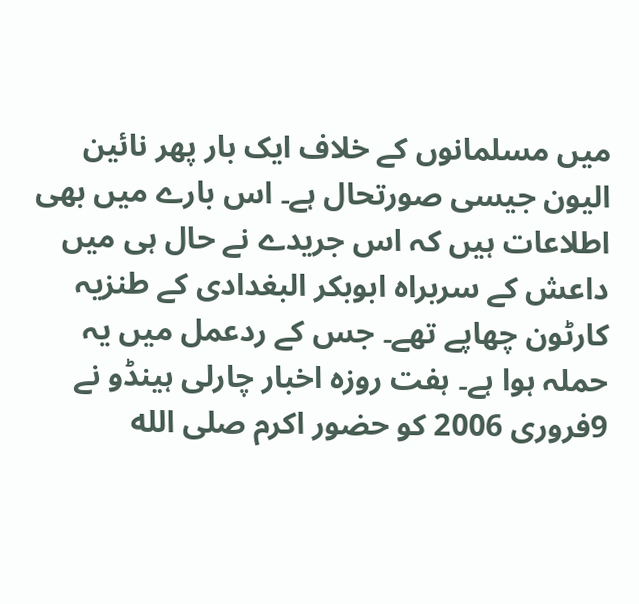میں مسلمانوں کے خلاف ایک بار پھر نائین الیون جیسی صورتحال ہے۔ اس بارے میں بھی اطلاعات ہیں کہ اس جریدے نے حال ہی میں داعش کے سربراہ ابوبکر البغدادی کے طنزیہ کارٹون چھاپے تھے۔ جس کے ردعمل میں یہ حملہ ہوا ہے۔ ہفت روزہ اخبار چارلی ہینڈو نے 9فروری 2006 کو حضور اکرم صلى الله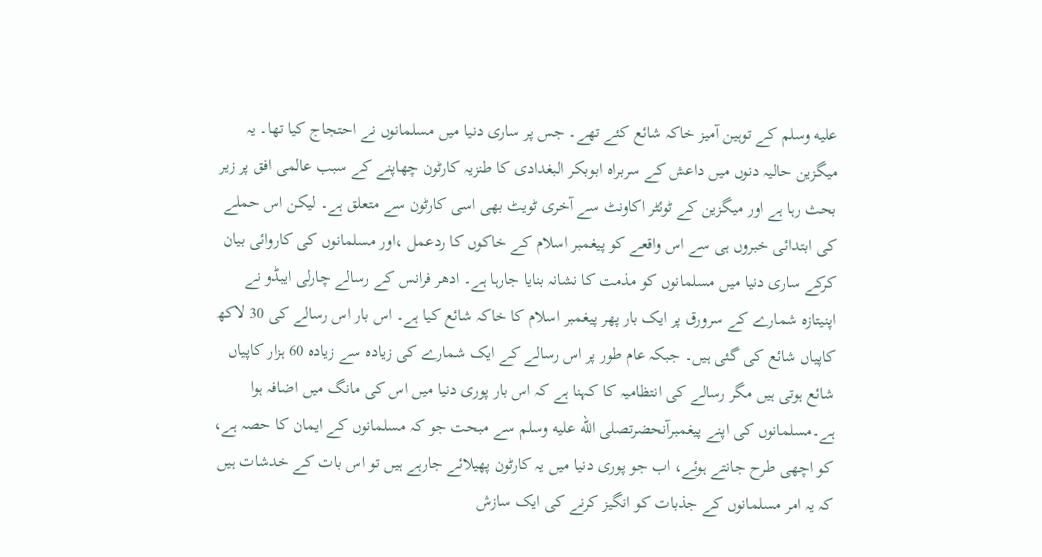عليه وسلم کے توہین آمیز خاکہ شائع کئے تھے۔ جس پر ساری دنیا میں مسلمانوں نے احتجاج کیا تھا۔ یہ میگزین حالیہ دنوں میں داعش کے سربراہ ابوبکر البغدادی کا طنزیہ کارٹون چھاپنے کے سبب عالمی افق پر زیر بحث رہا ہے اور میگزین کے ٹوئٹر اکاونٹ سے آخری ٹویٹ بھی اسی کارٹون سے متعلق ہے۔ لیکن اس حملے کی ابتدائی خبروں ہی سے اس واقعے کو پیغمبر اسلام کے خاکوں کا ردعمل ،اور مسلمانوں کی کاروائی بیان کرکے ساری دنیا میں مسلمانوں کو مذمت کا نشانہ بنایا جارہا ہے۔ ادھر فرانس کے رسالے چارلی ایبڈو نے اپنیتازہ شمارے کے سرورق پر ایک بار پھر پیغمبر اسلام کا خاکہ شائع کیا ہے۔ اس بار اس رسالے کی 30 لاکھ کاپیاں شائع کی گئی ہیں۔ جبکہ عام طور پر اس رسالے کے ایک شمارے کی زیادہ سے زیادہ 60 ہزار کاپیاں شائع ہوتی ہیں مگر رسالے کی انتظامیہ کا کہنا ہے کہ اس بار پوری دنیا میں اس کی مانگ میں اضافہ ہوا ہے۔مسلمانوں کی اپنے پیغمبرآنحضرتصلى الله عليه وسلم سے مبحت جو کہ مسلمانوں کے ایمان کا حصہ ہے، کو اچھی طرح جانتے ہوئے، اب جو پوری دنیا میں یہ کارٹون پھیلائے جارہے ہیں تو اس بات کے خدشات ہیں کہ یہ امر مسلمانوں کے جذبات کو انگیز کرنے کی ایک سازش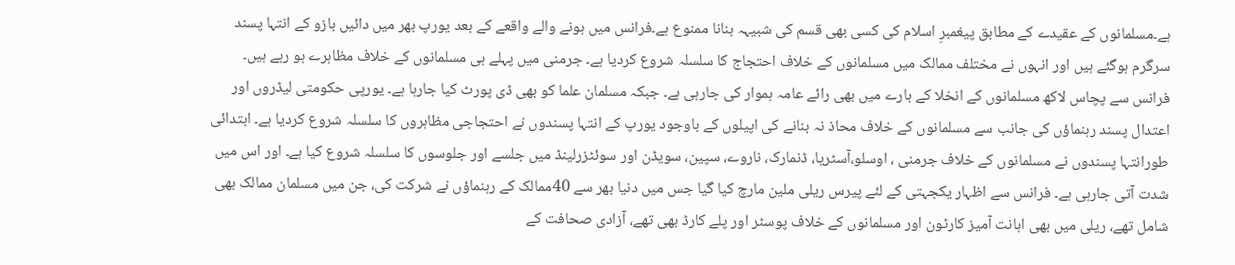ہے۔مسلمانوں کے عقیدے کے مطابق پیغمبرِ اسلام کی کسی بھی قسم کی شبیہہ بنانا ممنوع ہے۔فرانس میں ہونے والے واقعے کے بعد یورپ بھر میں دائیں بازو کے انتہا پسند سرگرم ہوگئے ہیں اور انہوں نے مختلف ممالک میں مسلمانوں کے خلاف احتجاج کا سلسلہ شروع کردیا ہے۔ جرمنی میں پہلے ہی مسلمانوں کے خلاف مظاہرے ہو رہے ہیں۔ فرانس سے پچاس لاکھ مسلمانوں کے انخلا کے بارے میں بھی رائے عامہ ہموار کی جارہی ہے۔ جبکہ مسلمان علما کو بھی ڈی پورٹ کیا جارہا ہے۔ یورپی حکومتی لیڈروں اور اعتدال پسند رہنماؤں کی جانب سے مسلمانوں کے خلاف محاذ نہ بنانے کی اپیلوں کے باوجود یورپ کے انتہا پسندوں نے احتجاجی مظاہروں کا سلسلہ شروع کردیا ہے۔ ابتدائی طورانتہا پسندوں نے مسلمانوں کے خلاف جرمنی ، اوسلو،آسٹریا، ڈنمارک، ناروے، سپین، سویڈن اور سوئٹزرلینڈ میں جلسے اور جلوسوں کا سلسلہ شروع کیا ہے۔ اور اس میں شدت آتی جارہی ہے۔ فرانس سے اظہار یکجہتی کے لئے پیرس ریلی ملین مارچ کیا گیا جس میں دنیا بھر سے 40ممالک کے رہنماؤں نے شرکت کی، جن میں مسلمان ممالک بھی شامل تھے، ریلی میں بھی اہانت آمیز کارٹون اور مسلمانوں کے خلاف پوسٹر اور پلے کارڈ بھی تھے، آزادی صحافت کے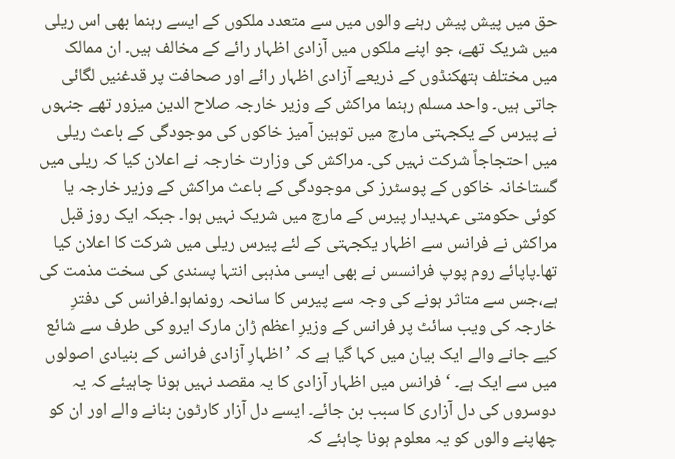حق میں پیش پیش رہنے والوں میں سے متعدد ملکوں کے ایسے رہنما بھی اس ریلی میں شریک تھے، جو اپنے ملکوں میں آزادی اظہار رائے کے مخالف ہیں۔ ان ممالک میں مختلف ہتھکنڈوں کے ذریعے آزادی اظہار رائے اور صحافت پر قدغنیں لگائی جاتی ہیں۔ واحد مسلم رہنما مراکش کے وزیر خارجہ صلاح الدین میزور تھے جنہوں نے پیرس کے یکجہتی مارچ میں توہین آمیز خاکوں کی موجودگی کے باعث ریلی میں احتجاجاً شرکت نہیں کی۔ مراکش کی وزارت خارجہ نے اعلان کیا کہ ریلی میں گستاخانہ خاکوں کے پوسٹرز کی موجودگی کے باعث مراکش کے وزیر خارجہ یا کوئی حکومتی عہدیدار پیرس کے مارچ میں شریک نہیں ہوا۔ جبکہ ایک روز قبل مراکش نے فرانس سے اظہار یکجہتی کے لئے پیرس ریلی میں شرکت کا اعلان کیا تھا۔پاپائے روم پوپ فرانسس نے بھی ایسی مذہبی انتہا پسندی کی سخت مذمت کی ہے،جس سے متاثر ہونے کی وجہ سے پیرس کا سانحہ رونماہوا۔فرانس کی دفترِ خارجہ کی ویب سائٹ پر فرانس کے وزیرِ اعظم ڑان مارک ایرو کی طرف سے شائع کیے جانے والے ایک بیان میں کہا گیا ہے کہ ’اظہارِ آزادی فرانس کے بنیادی اصولوں میں سے ایک ہے۔ ‘ فرانس میں اظہار آزادی کا یہ مقصد نہیں ہونا چاہیئے کہ یہ دوسروں کی دل آزاری کا سبب بن جائے۔ ایسے دل آزار کارٹون بنانے والے اور ان کو چھاپنے والوں کو یہ معلوم ہونا چاہئے کہ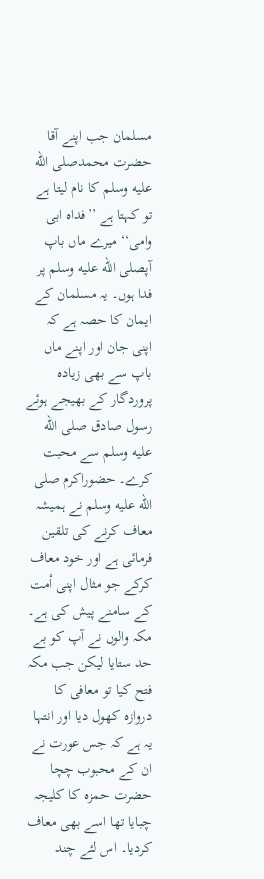مسلمان جب اپنے آقا حضرت محمدصلى الله عليه وسلم کا نام لیتا ہے تو کہتا ہے ’’فداہ ابی وامی‘‘ میرے ماں باپ آپصلى الله عليه وسلم پر فدا ہوں۔ یہ مسلمان کے ایمان کا حصہ ہے کہ اپنی جان اور اپنے ماں باپ سے بھی زیادہ پروردگار کے بھیجے ہوئے رسول صادق صلى الله عليه وسلم سے محبت کرے۔ حضوراکرم صلى الله عليه وسلم نے ہمیشہ معاف کرنے کی تلقین فرمائی ہے اور خود معاف کرکے جو مثال اپنی اْمت کے سامنے پیش کی ہے۔ مکہ والوں نے آپ کو بے حد ستایا لیکن جب مکہ فتح کیا تو معافی کا دروازہ کھول دیا اور انتہا یہ ہے کہ جس عورت نے ان کے محبوب چچا حضرت حمزہ کا کلیجہ چبایا تھا اسے بھی معاف کردیا۔ اس لئے چند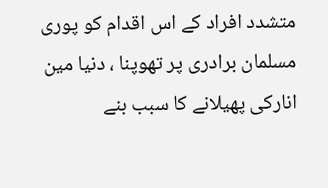متشدد افراد کے اس اقدام کو پوری مسلمان برادری پر تھوپنا ، دنیا مین انارکی پھیلانے کا سبب بنے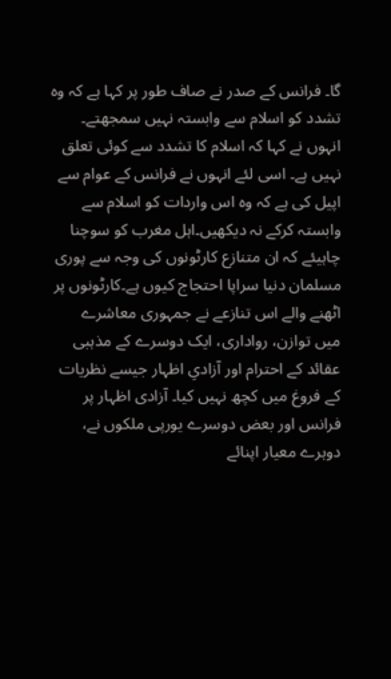گا۔ فرانس کے صدر نے صاف طور پر کہا ہے کہ وہ تشدد کو اسلام سے وابستہ نہیں سمجھتے۔ انہوں نے کہا کہ اسلام کا تشدد سے کوئی تعلق نہیں ہے۔ اسی لئے انہوں نے فرانس کے عوام سے اپیل کی ہے کہ وہ اس واردات کو اسلام سے وابستہ کرکے نہ دیکھیں۔اہل مغرب کو سوچنا چاہیئے کہ ان متنازع کارٹونوں کی وجہ سے پوری مسلمان دنیا سراپا احتجاج کیوں ہے۔کارٹونوں پر اٹھنے والے اس تنازعے نے جمہوری معاشرے میں توازن، رواداری، ایک دوسرے کے مذہبی عقائد کے احترام اور آزادیِ اظہار جیسے نظریات کے فروغ میں کچھ نہیں کیا۔ آزادی اظہار پر فرانس اور بعض دوسرے یورپی ملکوں نے، دوہرے معیار اپنائے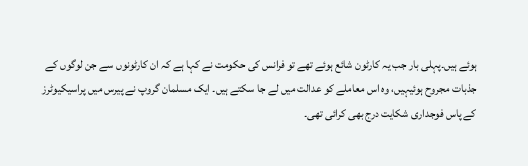ہوئے ہیں۔پہلی بار جب یہ کارٹون شائع ہوئے تھے تو فرانس کی حکومت نے کہا ہے کہ ان کارٹونوں سے جن لوگوں کے جذبات مجروح ہوئیہیں، وہ اس معاملے کو عدالت میں لے جا سکتے ہیں۔ ایک مسلمان گروپ نے پیرس میں پراسیکیوٹرز کے پاس فوجداری شکایت درج بھی کرائی تھی۔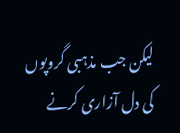لیکن جب مذہبی گروپوں کی دل آزاری کرنے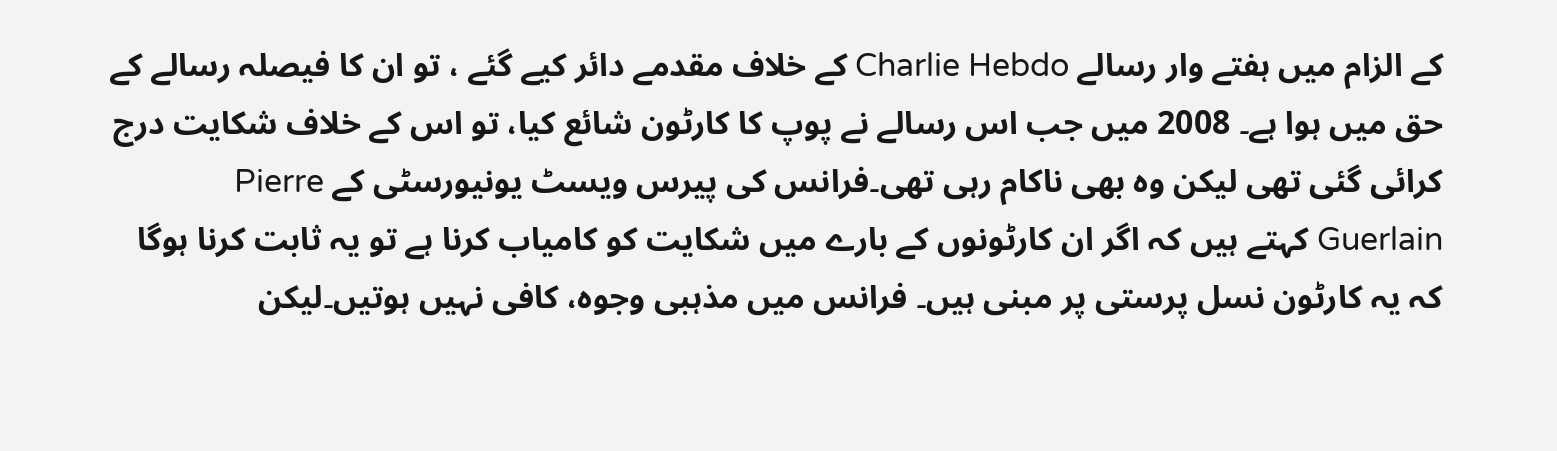کے الزام میں ہفتے وار رسالے Charlie Hebdo کے خلاف مقدمے دائر کیے گئے ، تو ان کا فیصلہ رسالے کے حق میں ہوا ہے۔ 2008 میں جب اس رسالے نے پوپ کا کارٹون شائع کیا، تو اس کے خلاف شکایت درج کرائی گئی تھی لیکن وہ بھی ناکام رہی تھی۔فرانس کی پیرس ویسٹ یونیورسٹی کے Pierre Guerlain کہتے ہیں کہ اگر ان کارٹونوں کے بارے میں شکایت کو کامیاب کرنا ہے تو یہ ثابت کرنا ہوگا کہ یہ کارٹون نسل پرستی پر مبنی ہیں۔ فرانس میں مذہبی وجوہ، کافی نہیں ہوتیں۔لیکن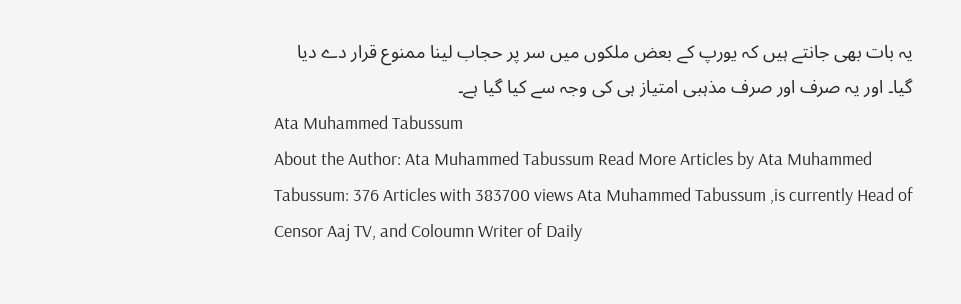یہ بات بھی جانتے ہیں کہ یورپ کے بعض ملکوں میں سر پر حجاب لینا ممنوع قرار دے دیا گیا۔ اور یہ صرف اور صرف مذہبی امتیاز ہی کی وجہ سے کیا گیا ہے۔
Ata Muhammed Tabussum
About the Author: Ata Muhammed Tabussum Read More Articles by Ata Muhammed Tabussum: 376 Articles with 383700 views Ata Muhammed Tabussum ,is currently Head of Censor Aaj TV, and Coloumn Writer of Daily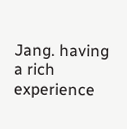Jang. having a rich experience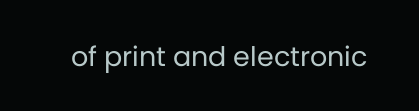of print and electronic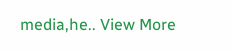media,he.. View More